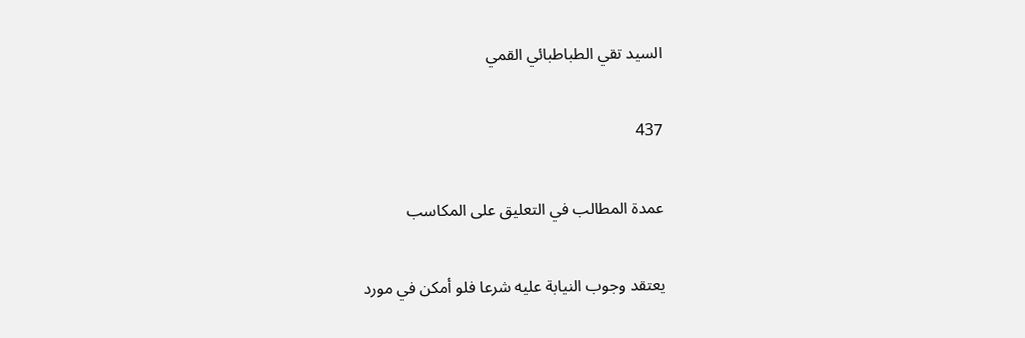السيد تقي الطباطبائي القمي

437

عمدة المطالب في التعليق على المكاسب

يعتقد وجوب النيابة عليه شرعا فلو أمكن في مورد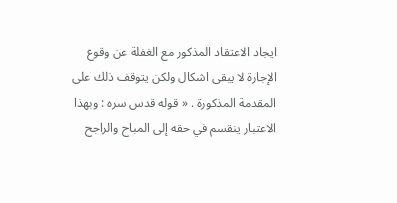ايجاد الاعتقاد المذكور مع الغفلة عن وقوع الإجارة لا يبقى اشكال ولكن يتوقف ذلك على المقدمة المذكورة . « قوله قدس سره : وبهذا الاعتبار ينقسم في حقه إلى المباح والراجح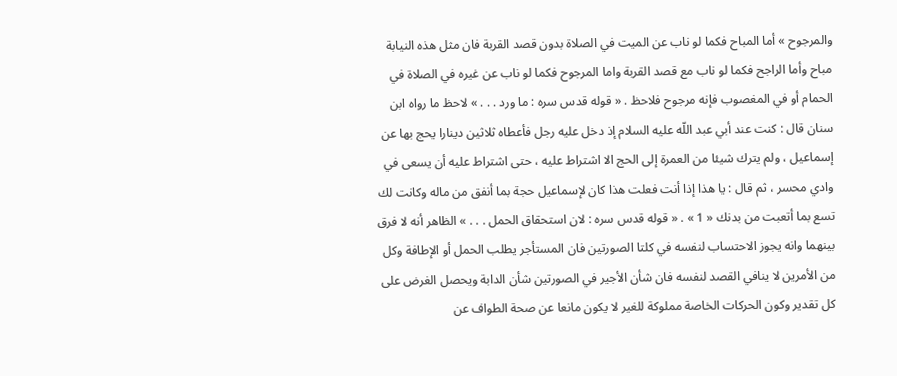والمرجوح » أما المباح فكما لو ناب عن الميت في الصلاة بدون قصد القربة فان مثل هذه النيابة مباح وأما الراجح فكما لو ناب مع قصد القربة واما المرجوح فكما لو ناب عن غيره في الصلاة في الحمام أو في المغصوب فإنه مرجوح فلاحظ . « قوله قدس سره : ما ورد . . . » لاحظ ما رواه ابن سنان قال : كنت عند أبي عبد اللّه عليه السلام إذ دخل عليه رجل فأعطاه ثلاثين دينارا يحج بها عن إسماعيل ، ولم يترك شيئا من العمرة إلى الحج الا اشتراط عليه ، حتى اشتراط عليه أن يسعى في وادي محسر ، ثم قال : يا هذا إذا أنت فعلت هذا كان لإسماعيل حجة بما أنفق من ماله وكانت لك تسع بما أتعبت من بدنك « 1 » . « قوله قدس سره : لان استحقاق الحمل . . . » الظاهر أنه لا فرق بينهما وانه يجوز الاحتساب لنفسه في كلتا الصورتين فان المستأجر يطلب الحمل أو الإطافة وكل من الأمرين لا ينافي القصد لنفسه فان شأن الأجير في الصورتين شأن الدابة ويحصل الغرض على كل تقدير وكون الحركات الخاصة مملوكة للغير لا يكون مانعا عن صحة الطواف عن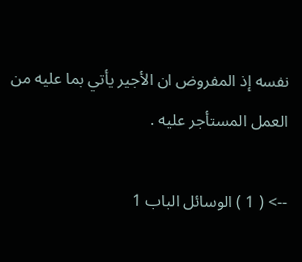نفسه إذ المفروض ان الأجير يأتي بما عليه من العمل المستأجر عليه .

--> ( 1 ) الوسائل الباب 1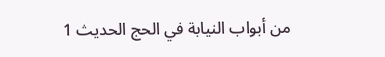من أبواب النيابة في الحج الحديث 1